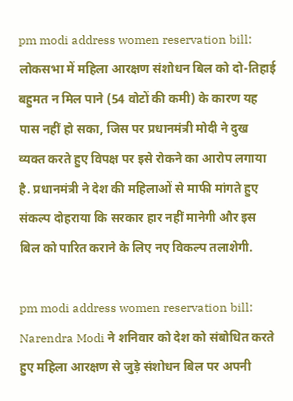pm modi address women reservation bill: लोकसभा में महिला आरक्षण संशोधन बिल को दो-तिहाई बहुमत न मिल पाने (54 वोटों की कमी) के कारण यह पास नहीं हो सका, जिस पर प्रधानमंत्री मोदी ने दुख व्यक्त करते हुए विपक्ष पर इसे रोकने का आरोप लगाया है. प्रधानमंत्री ने देश की महिलाओं से माफी मांगते हुए संकल्प दोहराया कि सरकार हार नहीं मानेगी और इस बिल को पारित कराने के लिए नए विकल्प तलाशेगी.

pm modi address women reservation bill: Narendra Modi ने शनिवार को देश को संबोधित करते हुए महिला आरक्षण से जुड़े संशोधन बिल पर अपनी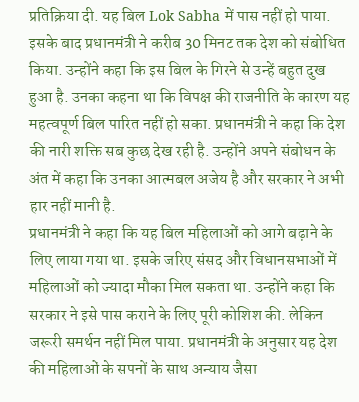प्रतिक्रिया दी. यह बिल Lok Sabha में पास नहीं हो पाया. इसके बाद प्रधानमंत्री ने करीब 30 मिनट तक देश को संबोधित किया. उन्होंने कहा कि इस बिल के गिरने से उन्हें बहुत दुख हुआ है. उनका कहना था कि विपक्ष की राजनीति के कारण यह महत्वपूर्ण बिल पारित नहीं हो सका. प्रधानमंत्री ने कहा कि देश की नारी शक्ति सब कुछ देख रही है. उन्होंने अपने संबोधन के अंत में कहा कि उनका आत्मबल अजेय है और सरकार ने अभी हार नहीं मानी है.
प्रधानमंत्री ने कहा कि यह बिल महिलाओं को आगे बढ़ाने के लिए लाया गया था. इसके जरिए संसद और विधानसभाओं में महिलाओं को ज्यादा मौका मिल सकता था. उन्होंने कहा कि सरकार ने इसे पास कराने के लिए पूरी कोशिश की. लेकिन जरूरी समर्थन नहीं मिल पाया. प्रधानमंत्री के अनुसार यह देश की महिलाओं के सपनों के साथ अन्याय जैसा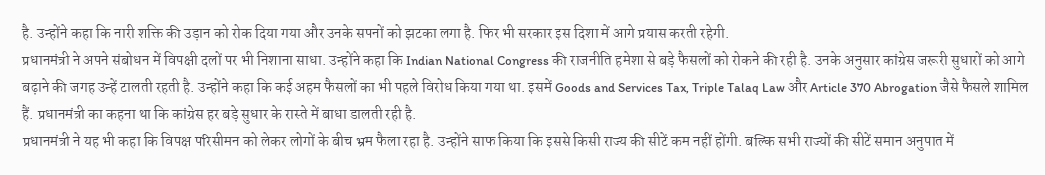है. उन्होंने कहा कि नारी शक्ति की उड़ान को रोक दिया गया और उनके सपनों को झटका लगा है. फिर भी सरकार इस दिशा में आगे प्रयास करती रहेगी.
प्रधानमंत्री ने अपने संबोधन में विपक्षी दलों पर भी निशाना साधा. उन्होंने कहा कि Indian National Congress की राजनीति हमेशा से बड़े फैसलों को रोकने की रही है. उनके अनुसार कांग्रेस जरूरी सुधारों को आगे बढ़ाने की जगह उन्हें टालती रहती है. उन्होंने कहा कि कई अहम फैसलों का भी पहले विरोध किया गया था. इसमें Goods and Services Tax, Triple Talaq Law और Article 370 Abrogation जैसे फैसले शामिल हैं. प्रधानमंत्री का कहना था कि कांग्रेस हर बड़े सुधार के रास्ते में बाधा डालती रही है.
प्रधानमंत्री ने यह भी कहा कि विपक्ष परिसीमन को लेकर लोगों के बीच भ्रम फैला रहा है. उन्होंने साफ किया कि इससे किसी राज्य की सीटें कम नहीं होंगी. बल्कि सभी राज्यों की सीटें समान अनुपात में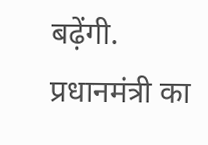बढ़ेंगी. प्रधानमंत्री का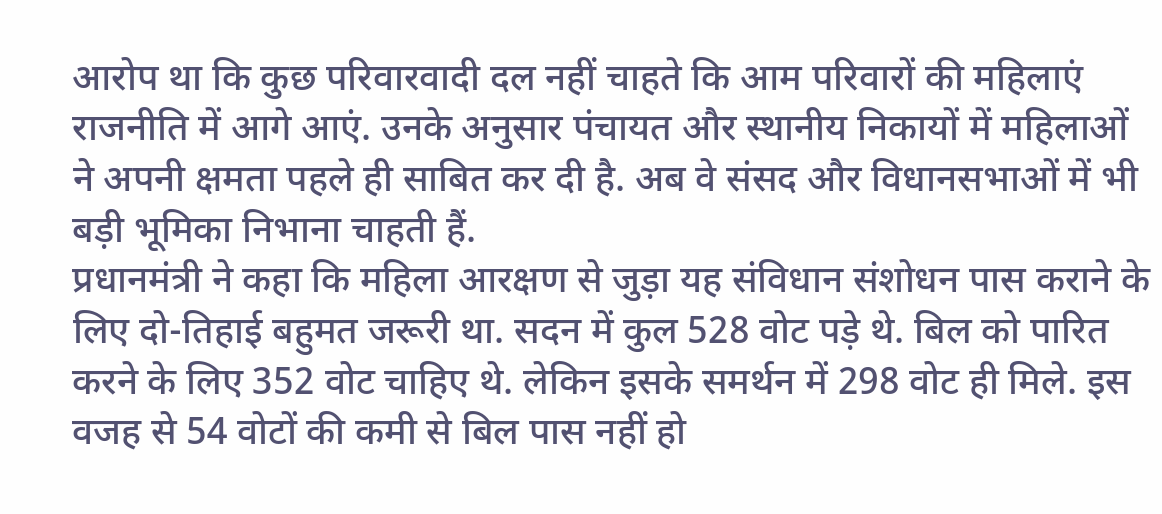आरोप था कि कुछ परिवारवादी दल नहीं चाहते कि आम परिवारों की महिलाएं राजनीति में आगे आएं. उनके अनुसार पंचायत और स्थानीय निकायों में महिलाओं ने अपनी क्षमता पहले ही साबित कर दी है. अब वे संसद और विधानसभाओं में भी बड़ी भूमिका निभाना चाहती हैं.
प्रधानमंत्री ने कहा कि महिला आरक्षण से जुड़ा यह संविधान संशोधन पास कराने के लिए दो-तिहाई बहुमत जरूरी था. सदन में कुल 528 वोट पड़े थे. बिल को पारित करने के लिए 352 वोट चाहिए थे. लेकिन इसके समर्थन में 298 वोट ही मिले. इस वजह से 54 वोटों की कमी से बिल पास नहीं हो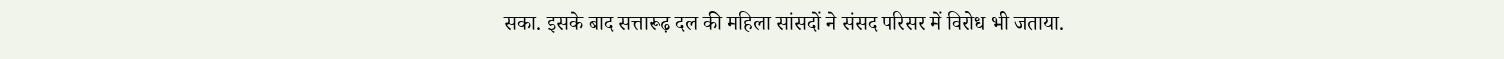सका. इसके बाद सत्तारूढ़ दल की महिला सांसदों ने संसद परिसर में विरोध भी जताया.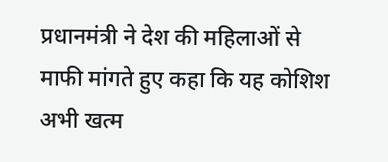प्रधानमंत्री ने देश की महिलाओं से माफी मांगते हुए कहा कि यह कोशिश अभी खत्म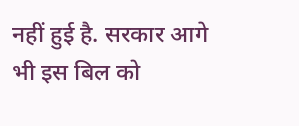नहीं हुई है. सरकार आगे भी इस बिल को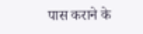पास कराने के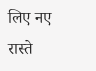लिए नए रास्ते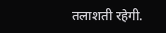तलाशती रहेगी.